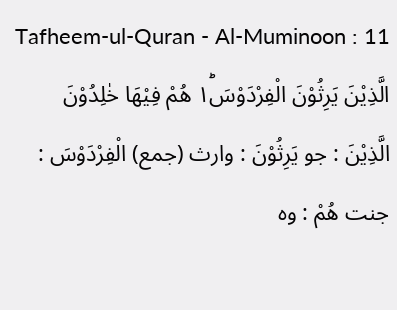Tafheem-ul-Quran - Al-Muminoon : 11
الَّذِیْنَ یَرِثُوْنَ الْفِرْدَوْسَ١ؕ هُمْ فِیْهَا خٰلِدُوْنَ
الَّذِيْنَ : جو يَرِثُوْنَ : وارث (جمع) الْفِرْدَوْسَ : جنت هُمْ : وہ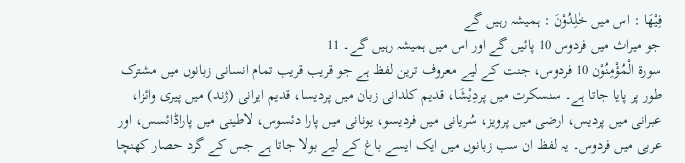فِيْهَا : اس میں خٰلِدُوْنَ : ہمیشہ رہیں گے
جو میراث میں فردوس 10 پائیں گے اور اس میں ہمیشہ رہیں گے۔ 11
سورة الْمُؤْمِنُوْن 10 فردوس، جنت کے لیے معروف ترین لفظ ہے جو قریب قریب تمام انسانی زبانوں میں مشترک طور پر پایا جاتا ہے۔ سنسکرت میں پردِیْشَا، قدیم کلدانی زبان میں پردیسا، قدیم ایرانی (ژند) میں پیری وائزا، عبرانی میں پردیس، ارضی میں پرویز، سُریانی میں فردیسو، یونانی میں پارا دئسوس، لاطینی میں پاراڈائسس، اور عربی میں فردوس۔ یہ لفظ ان سب زبانوں میں ایک ایسے باغ کے لیے بولا جاتا ہے جس کے گرد حصار کھنچا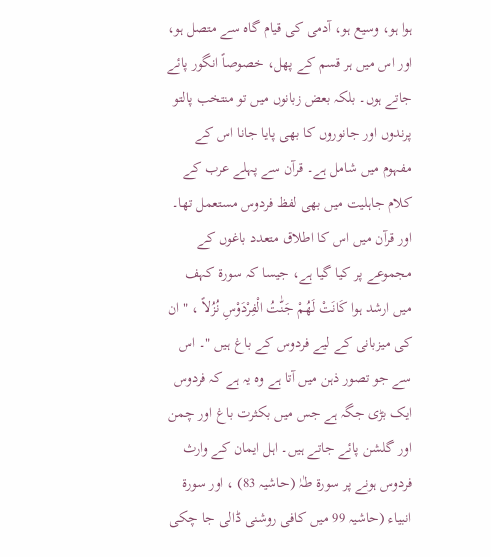ہوا ہو، وسیع ہو، آدمی کی قیام گاہ سے متصل ہو، اور اس میں ہر قسم کے پھل، خصوصاً انگور پائے جاتے ہوں۔ بلکہ بعض زبانوں میں تو منتخب پالتو پرندوں اور جانوروں کا بھی پایا جانا اس کے مفہوم میں شامل ہے۔ قرآن سے پہلے عرب کے کلام جاہلیت میں بھی لفظ فردوس مستعمل تھا۔ اور قرآن میں اس کا اطلاق متعدد باغوں کے مجموعے پر کیا گیا ہے، جیسا کہ سورة کہف میں ارشد ہوا کَانَتْ لَھُمْ جَنّٰتُ الْفِرْدَوْسِ نُزُلاً ، " ان کی میزبانی کے لیے فردوس کے باغ ہیں "۔ اس سے جو تصور ذہن میں آتا ہے وہ یہ ہے کہ فردوس ایک بڑی جگہ ہے جس میں بکثرت باغ اور چمن اور گلشن پائے جاتے ہیں۔ اہل ایمان کے وارث فردوس ہونے پر سورة طٰہٰ (حاشیہ 83) ، اور سورة انبیاء (حاشیہ 99 میں کافی روشنی ڈالی جا چکی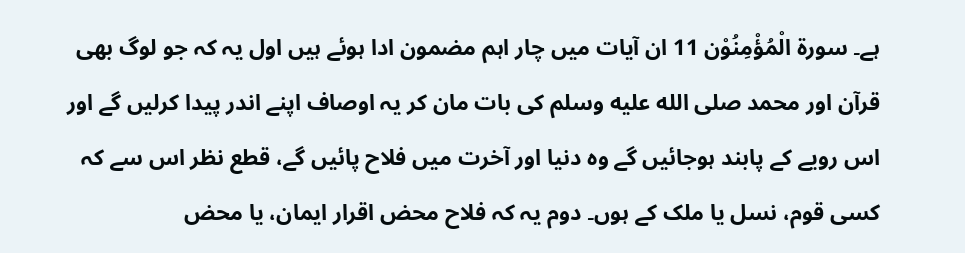ہے۔ سورة الْمُؤْمِنُوْن 11 ان آیات میں چار اہم مضمون ادا ہوئے ہیں اول یہ کہ جو لوگ بھی قرآن اور محمد صلى الله عليه وسلم کی بات مان کر یہ اوصاف اپنے اندر پیدا کرلیں گے اور اس رویے کے پابند ہوجائیں گے وہ دنیا اور آخرت میں فلاح پائیں گے، قطع نظر اس سے کہ کسی قوم، نسل یا ملک کے ہوں۔ دوم یہ کہ فلاح محض اقرار ایمان، یا محض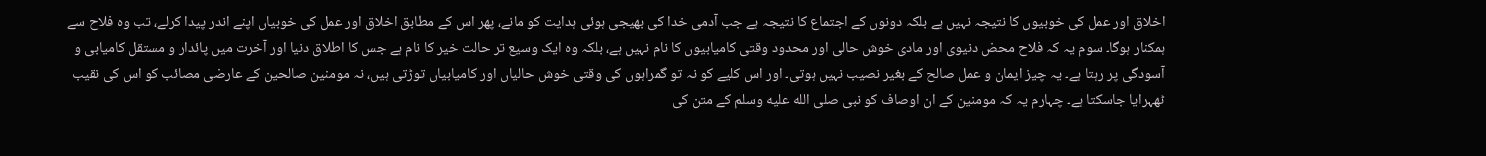اخلاق اور عمل کی خوبیوں کا نتیجہ نہیں ہے بلکہ دونوں کے اجتماع کا نتیجہ ہے جب آدمی خدا کی بھیجی ہوئی ہدایت کو مانے، پھر اس کے مطابق اخلاق اور عمل کی خوبیاں اپنے اندر پیدا کرلے، تب وہ فلاح سے ہمکنار ہوگا۔ سوم یہ کہ فلاح محض دنیوی اور مادی خوش حالی اور محدود وقتی کامیابیوں کا نام نہیں ہے، بلکہ وہ ایک وسیع تر حالت خیر کا نام ہے جس کا اطلاق دنیا اور آخرت میں پائدار و مستقل کامیابی و آسودگی پر رہتا ہے۔ یہ چیز ایمان و عمل صالح کے بغیر نصیب نہیں ہوتی۔ اور اس کلیے کو نہ تو گمراہوں کی وقتی خوش حالیاں اور کامیابیاں توڑتی ہیں، نہ مومنین صالحین کے عارضی مصائب کو اس کی نقیب ٹھہرایا جاسکتا ہے۔ چہارم یہ کہ مومنین کے ان اوصاف کو نبی صلى الله عليه وسلم کے متن کی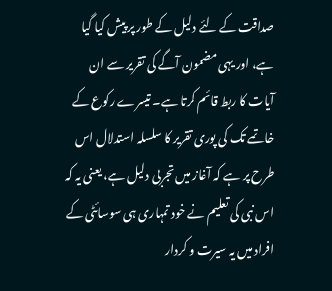صداقت کے لئے دلیل کے طور پر پیش کیا گیا ہے، اور یہی مضمون آگے کی تقریر سے ان آیات کا ربط قائم کرتا ہے۔ تیسرے رکوع کے خاتمے تک کی پوری تقریر کا سلسلہ استدلال اس طرح پر ہے کہ آغاز میں تجربی دلیل ہے، یعنی یہ کہ اس نبی کی تعلیم نے خود تمہاری ہی سوسائٹی کے افراد میں یہ سیرت و کردار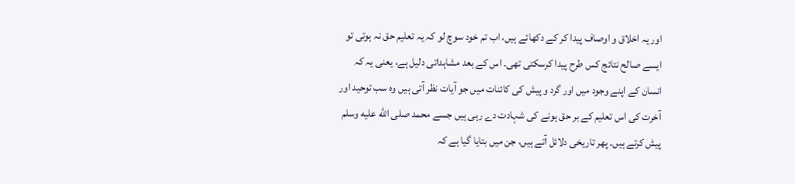اور یہ اخلاق و اوصاف پیدا کر کے دکھائے ہیں، اب تم خود سوچ لو کہ یہ تعلیم حق نہ ہوتی تو ایسے صالح نتائج کس طرح پیدا کرسکتی تھی۔ اس کے بعد مشاہداتی دلیل ہے، یعنی یہ کہ انسان کے اپنے وجود میں اور گرد و پیش کی کائنات میں جو آیات نظر آتی ہیں وہ سب توحید اور آخرت کی اس تعلیم کے بر حق ہونے کی شہادت دے رہی ہیں جسے محمد صلى الله عليه وسلم پیش کرتے ہیں۔ پھر تاریخی دلائل آتے ہیں، جن میں بتایا گیا ہے کہ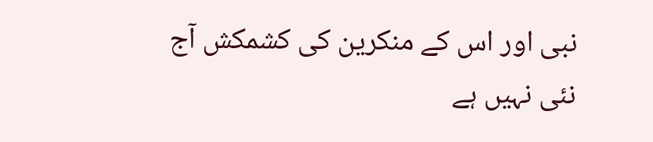نبی اور اس کے منکرین کی کشمکش آج نئی نہیں ہے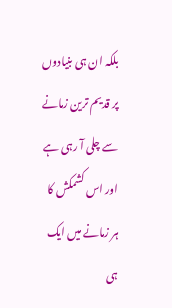بلکہ ان ہی بنیادوں پر قدیم ترین زمانے سے چلی آ رہی ہے اور اس کشمکش کا ہر زمانے میں ایک ہی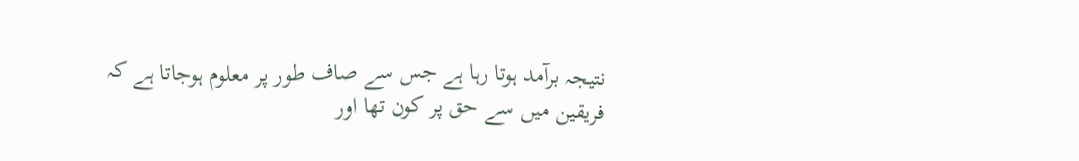نتیجہ برآمد ہوتا رہا ہے جس سے صاف طور پر معلوم ہوجاتا ہے کہ فریقین میں سے حق پر کون تھا اور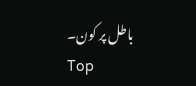باطل پر کون۔
Top